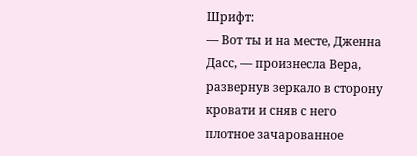Шрифт:
— Вот ты и на месте, Дженна Дасс, — произнесла Вера, развернув зеркало в сторону кровати и сняв с него плотное зачарованное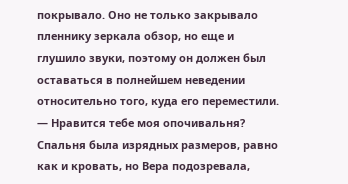покрывало. Оно не только закрывало пленнику зеркала обзор, но еще и глушило звуки, поэтому он должен был оставаться в полнейшем неведении относительно того, куда его переместили. — Нравится тебе моя опочивальня?
Спальня была изрядных размеров, равно как и кровать, но Вера подозревала,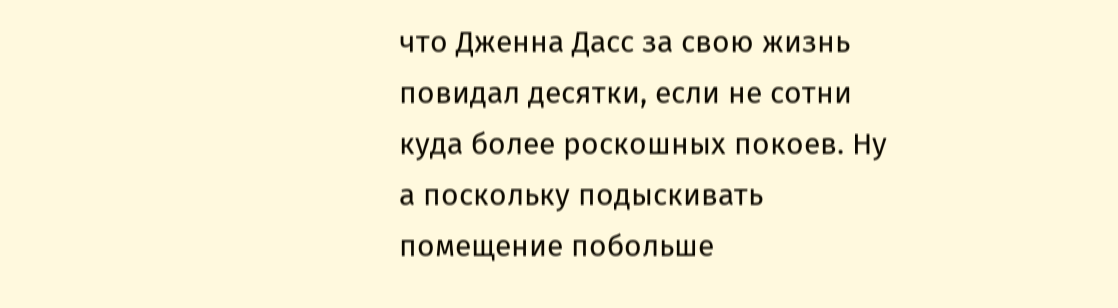что Дженна Дасс за свою жизнь повидал десятки, если не сотни куда более роскошных покоев. Ну а поскольку подыскивать помещение побольше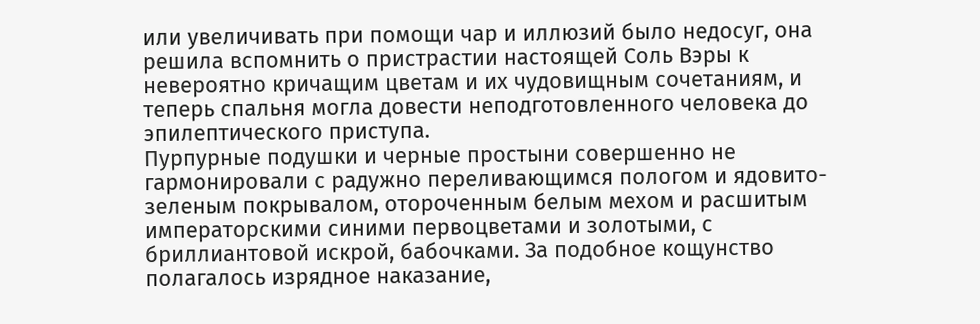или увеличивать при помощи чар и иллюзий было недосуг, она решила вспомнить о пристрастии настоящей Соль Вэры к невероятно кричащим цветам и их чудовищным сочетаниям, и теперь спальня могла довести неподготовленного человека до эпилептического приступа.
Пурпурные подушки и черные простыни совершенно не гармонировали с радужно переливающимся пологом и ядовито-зеленым покрывалом, отороченным белым мехом и расшитым императорскими синими первоцветами и золотыми, с бриллиантовой искрой, бабочками. За подобное кощунство полагалось изрядное наказание,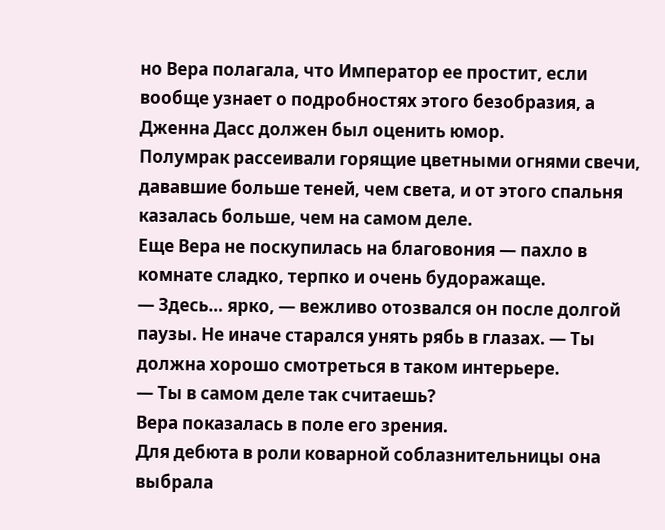но Вера полагала, что Император ее простит, если вообще узнает о подробностях этого безобразия, а Дженна Дасс должен был оценить юмор.
Полумрак рассеивали горящие цветными огнями свечи, дававшие больше теней, чем света, и от этого спальня казалась больше, чем на самом деле.
Еще Вера не поскупилась на благовония — пахло в комнате сладко, терпко и очень будоражаще.
— Здесь… ярко, — вежливо отозвался он после долгой паузы. Не иначе старался унять рябь в глазах. — Ты должна хорошо смотреться в таком интерьере.
— Ты в самом деле так считаешь?
Вера показалась в поле его зрения.
Для дебюта в роли коварной соблазнительницы она выбрала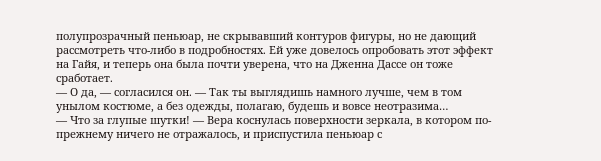полупрозрачный пеньюар, не скрывавший контуров фигуры, но не дающий рассмотреть что-либо в подробностях. Ей уже довелось опробовать этот эффект на Гайя, и теперь она была почти уверена, что на Дженна Дассе он тоже сработает.
— О да, — согласился он. — Так ты выглядишь намного лучше, чем в том унылом костюме, а без одежды, полагаю, будешь и вовсе неотразима…
— Что за глупые шутки! — Вера коснулась поверхности зеркала, в котором по-прежнему ничего не отражалось, и приспустила пеньюар с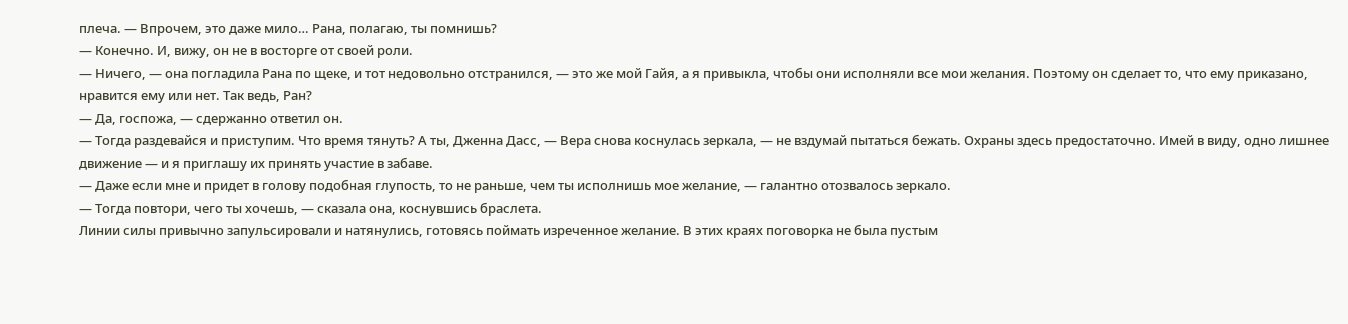плеча. — Впрочем, это даже мило… Рана, полагаю, ты помнишь?
— Конечно. И, вижу, он не в восторге от своей роли.
— Ничего, — она погладила Рана по щеке, и тот недовольно отстранился, — это же мой Гайя, а я привыкла, чтобы они исполняли все мои желания. Поэтому он сделает то, что ему приказано, нравится ему или нет. Так ведь, Ран?
— Да, госпожа, — сдержанно ответил он.
— Тогда раздевайся и приступим. Что время тянуть? А ты, Дженна Дасс, — Вера снова коснулась зеркала, — не вздумай пытаться бежать. Охраны здесь предостаточно. Имей в виду, одно лишнее движение — и я приглашу их принять участие в забаве.
— Даже если мне и придет в голову подобная глупость, то не раньше, чем ты исполнишь мое желание, — галантно отозвалось зеркало.
— Тогда повтори, чего ты хочешь, — сказала она, коснувшись браслета.
Линии силы привычно запульсировали и натянулись, готовясь поймать изреченное желание. В этих краях поговорка не была пустым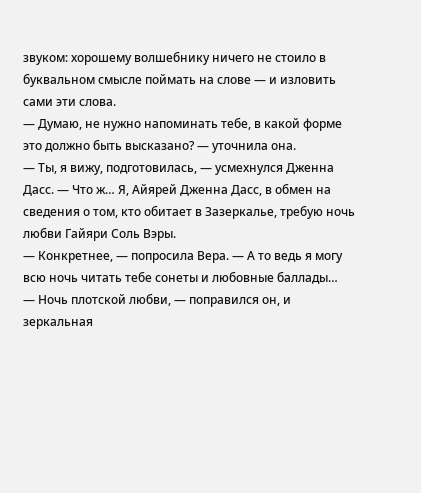звуком: хорошему волшебнику ничего не стоило в буквальном смысле поймать на слове — и изловить сами эти слова.
— Думаю, не нужно напоминать тебе, в какой форме это должно быть высказано? — уточнила она.
— Ты, я вижу, подготовилась, — усмехнулся Дженна Дасс. — Что ж… Я, Айярей Дженна Дасс, в обмен на сведения о том, кто обитает в Зазеркалье, требую ночь любви Гайяри Соль Вэры.
— Конкретнее, — попросила Вера. — А то ведь я могу всю ночь читать тебе сонеты и любовные баллады…
— Ночь плотской любви, — поправился он, и зеркальная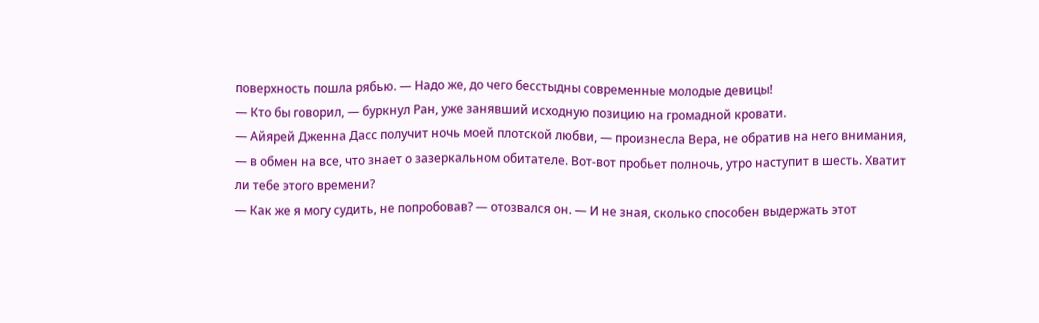поверхность пошла рябью. — Надо же, до чего бесстыдны современные молодые девицы!
— Кто бы говорил, — буркнул Ран, уже занявший исходную позицию на громадной кровати.
— Айярей Дженна Дасс получит ночь моей плотской любви, — произнесла Вера, не обратив на него внимания, — в обмен на все, что знает о зазеркальном обитателе. Вот-вот пробьет полночь, утро наступит в шесть. Хватит ли тебе этого времени?
— Как же я могу судить, не попробовав? — отозвался он. — И не зная, сколько способен выдержать этот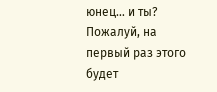юнец… и ты? Пожалуй, на первый раз этого будет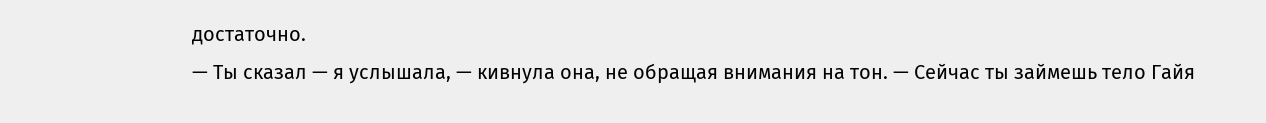достаточно.
— Ты сказал — я услышала, — кивнула она, не обращая внимания на тон. — Сейчас ты займешь тело Гайя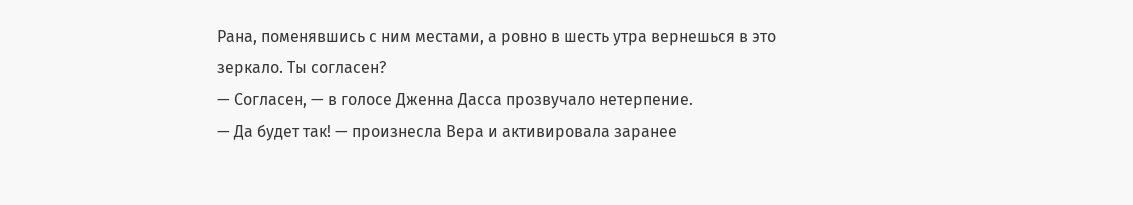Рана, поменявшись с ним местами, а ровно в шесть утра вернешься в это зеркало. Ты согласен?
— Согласен, — в голосе Дженна Дасса прозвучало нетерпение.
— Да будет так! — произнесла Вера и активировала заранее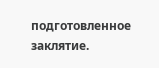подготовленное заклятие.